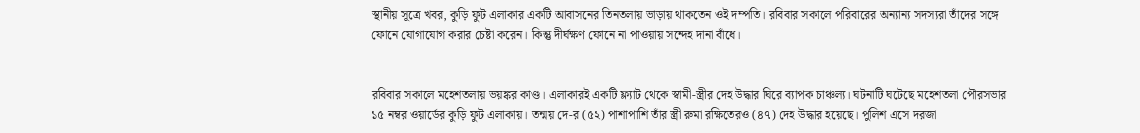স্থানীয় সূত্রে খবর, কুড়ি ফুট এলাকার একটি আবাসনের তিনতলায় ভাড়ায় থাকতেন ওই দম্পতি। রবিবার সকালে পরিবারের অন্যান্য সদস্যরা তাঁদের সঙ্গে ফোনে যোগাযোগ করার চেষ্টা করেন। কিন্তু দীর্ঘক্ষণ ফোনে না পাওয়ায় সন্দেহ দানা বাঁধে।


রবিবার সকালে মহেশতলায় ভয়ঙ্কর কাণ্ড। এলাকারই একটি ফ্ল্যাট থেকে স্বামী-স্ত্রীর দেহ উদ্ধার ঘিরে ব্যাপক চাঞ্চল্য। ঘটনাটি ঘটেছে মহেশতলা পৌরসভার ১৫ নম্বর ওয়ার্ডের কুড়ি ফুট এলাকায়। তন্ময় দে-র (৫২) পাশাপাশি তাঁর স্ত্রী রুমা রক্ষিতেরও (৪৭) দেহ উদ্ধার হয়েছে। পুলিশ এসে দরজা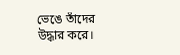ভেঙে তাঁদের উদ্ধার করে।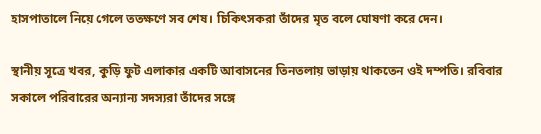হাসপাতালে নিয়ে গেলে ততক্ষণে সব শেষ। চিকিৎসকরা তাঁদের মৃত বলে ঘোষণা করে দেন।

স্থানীয় সূত্রে খবর, কুড়ি ফুট এলাকার একটি আবাসনের তিনতলায় ভাড়ায় থাকতেন ওই দম্পতি। রবিবার সকালে পরিবারের অন্যান্য সদস্যরা তাঁদের সঙ্গে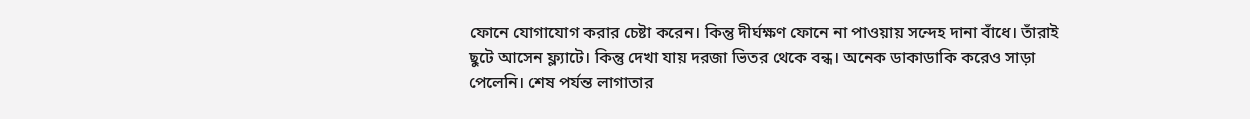ফোনে যোগাযোগ করার চেষ্টা করেন। কিন্তু দীর্ঘক্ষণ ফোনে না পাওয়ায় সন্দেহ দানা বাঁধে। তাঁরাই ছুটে আসেন ফ্ল্যাটে। কিন্তু দেখা যায় দরজা ভিতর থেকে বন্ধ। অনেক ডাকাডাকি করেও সাড়া পেলেনি। শেষ পর্যন্ত লাগাতার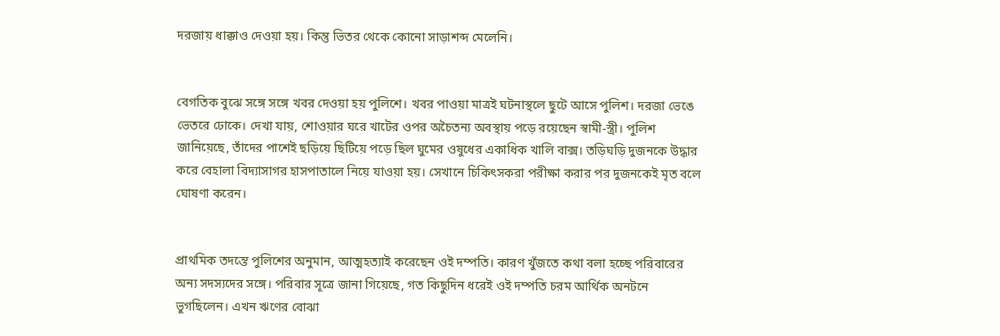দরজায় ধাক্কাও দেওয়া হয়। কিন্তু ভিতর থেকে কোনো সাড়াশব্দ মেলেনি।


বেগতিক বুঝে সঙ্গে সঙ্গে খবর দেওয়া হয় পুলিশে। খবর পাওয়া মাত্রই ঘটনাস্থলে ছুটে আসে পুলিশ। দরজা ভেঙে ভেতরে ঢোকে। দেখা যায়, শোওয়ার ঘরে খাটের ওপর অচৈতন্য অবস্থায় পড়ে রয়েছেন স্বামী-স্ত্রী। পুলিশ জানিয়েছে, তাঁদের পাশেই ছড়িয়ে ছিটিয়ে পড়ে ছিল ঘুমের ওষুধের একাধিক খালি বাক্স। তড়িঘড়ি দুজনকে উদ্ধার করে বেহালা বিদ্যাসাগর হাসপাতালে নিয়ে যাওয়া হয়। সেখানে চিকিৎসকরা পরীক্ষা করার পর দুজনকেই মৃত বলে ঘোষণা করেন।


প্রাথমিক তদন্তে পুলিশের অনুমান, আত্মহত্যাই করেছেন ওই দম্পতি। কারণ খুঁজতে কথা বলা হচ্ছে পরিবারের অন্য সদস্যদের সঙ্গে। পরিবার সূত্রে জানা গিয়েছে, গত কিছুদিন ধরেই ওই দম্পতি চরম আর্থিক অনটনে ভুগছিলেন। এখন ঋণের বোঝা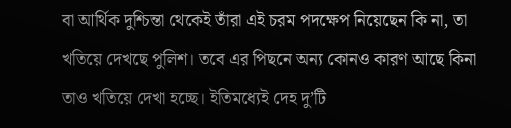বা আর্থিক দুশ্চিন্তা থেকেই তাঁরা এই চরম পদক্ষেপ নিয়েছেন কি না, তা খতিয়ে দেখছে পুলিশ। তবে এর পিছনে অন্য কোনও কারণ আছে কিনা তাও খতিয়ে দেখা হচ্ছে। ইতিমধ্যেই দেহ দু’টি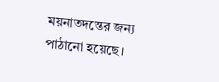ময়নাতদন্তের জন্য পাঠানো হয়েছে।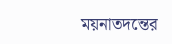ময়নাতদন্তের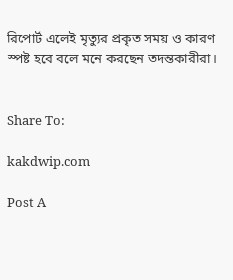রিপোর্ট এলেই মৃত্যুর প্রকৃত সময় ও কারণ স্পষ্ট হবে বলে মনে করছেন তদন্তকারীরা।


Share To:

kakdwip.com

Post A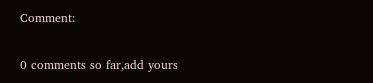Comment:

0 comments so far,add yours